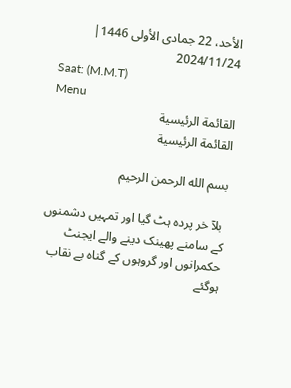الأحد، 22 جمادى الأولى 1446| 2024/11/24
Saat: (M.M.T)
Menu
القائمة الرئيسية
القائمة الرئيسية

بسم الله الرحمن الرحيم

 بلآ خر پردہ ہٹ گیا اور تمہیں دشمنوں کے سامنے پھینک دینے والے ایجنٹ حکمرانوں اور گروہوں کے گناہ بے نقاب ہوگئے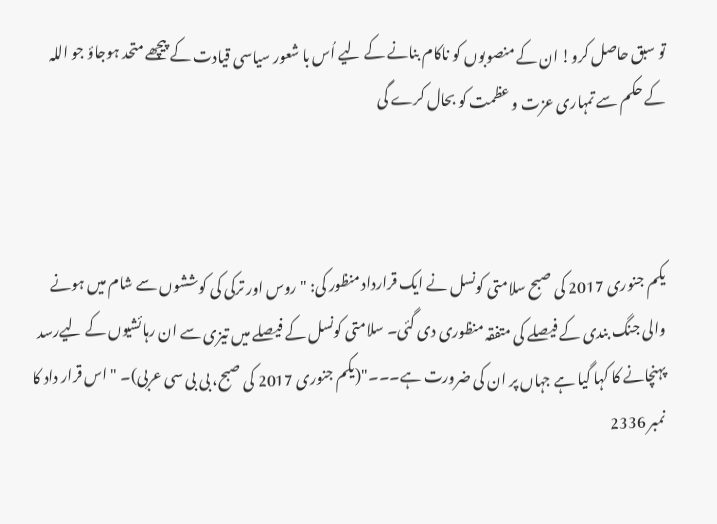تو سبق حاصل کرو! ان کے منصوبوں کو ناکام بنانے کے لیے اُس با شعور سیاسی قیادت کے پیچھے متحد ہوجاؤ جو اللہ کے حکم سے تمہاری عزت و عظمت کو بحال کرے گی



یکم جنوری 2017 کی صبح سلامتی کونسل نے ایک قرارداد منظور کی: "روس اور ترکی کی کوششوں سے شام میں ہونے والی جنگ بندی کے فیصلے کی متفقہ منظوری دی گئی۔ سلامتی کونسل کے فیصلے میں تیزی سے ان رہائشیوں کے لیےرسد پہنچانے کا کہا گیا ہے جہاں پر ان کی ضرورت ہے۔۔۔"(یکم جنوری 2017 کی صبح، بی بی سی عربی)۔ " اس قرار داد کا نمبر 2336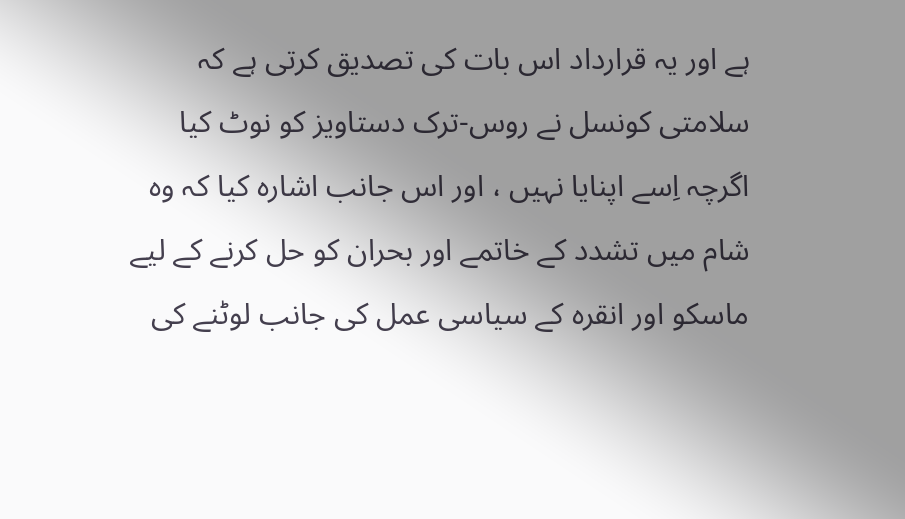ہے اور یہ قرارداد اس بات کی تصدیق کرتی ہے کہ سلامتی کونسل نے روس-ترک دستاویز کو نوٹ کیا اگرچہ اِسے اپنایا نہیں ، اور اس جانب اشارہ کیا کہ وہ شام میں تشدد کے خاتمے اور بحران کو حل کرنے کے لیے ماسکو اور انقرہ کے سیاسی عمل کی جانب لوٹنے کی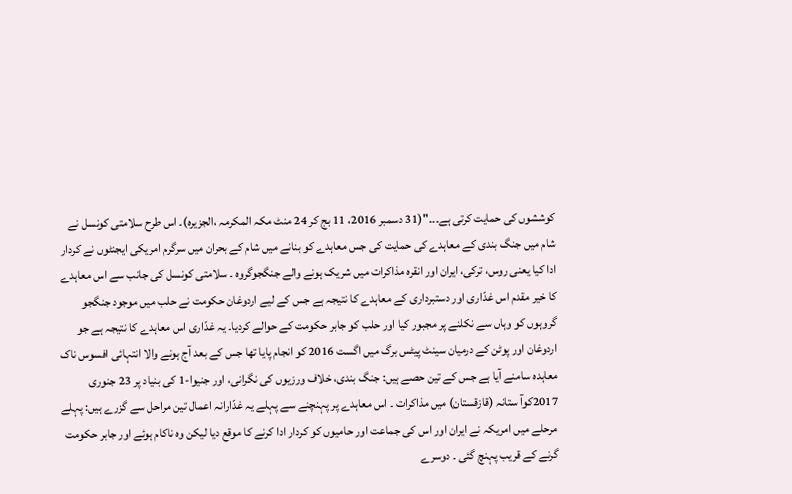کوششوں کی حمایت کرتی ہے۔۔۔"(31 دسمبر 2016، 11 بج کر 24 منٹ مکہ المکرمہ ،الجزیرہ)۔ اس طرح سلامتی کونسل نے شام میں جنگ بندی کے معاہدے کی حمایت کی جس معاہدے کو بنانے میں شام کے بحران میں سرگرم امریکی ایجنٹوں نے کردار ادا کیا یعنی روس، ترکی، ایران اور انقرہ مذاکرات میں شریک ہونے والے جنگجوگروہ ۔ سلامتی کونسل کی جانب سے اس معاہدے کا خیر مقدم اس غدّاری اور دستبرداری کے معاہدے کا نتیجہ ہے جس کے لیے اردوغان حکومت نے حلب میں موجود جنگجو گروہوں کو وہاں سے نکلنے پر مجبور کیا اور حلب کو جابر حکومت کے حوالے کردیا۔ یہ غدّاری اس معاہدے کا نتیجہ ہے جو اردوغان اور پوٹن کے درمیان سینٹ پیٹس برگ میں اگست 2016 کو انجام پایا تھا جس کے بعد آج ہونے والا انتہائی افسوس ناک معاہدہ سامنے آیا ہے جس کے تین حصے ہیں: جنگ بندی، خلاف ورزیوں کی نگرانی، اور جنیوا-1 کی بنیاد پر 23 جنوری 2017کوآ ستانہ (قازقستان) میں مذاکرات ۔ اس معاہدے پر پہنچنے سے پہلے یہ غدّارانہ اعمال تین مراحل سے گزرے ہیں: پہلے مرحلے میں امریکہ نے ایران اور اس کی جماعت اور حامیوں کو کردار ادا کرنے کا موقع دیا لیکن وہ ناکام ہوئے اور جابر حکومت گرنے کے قریب پہنچ گئی ۔ دوسرے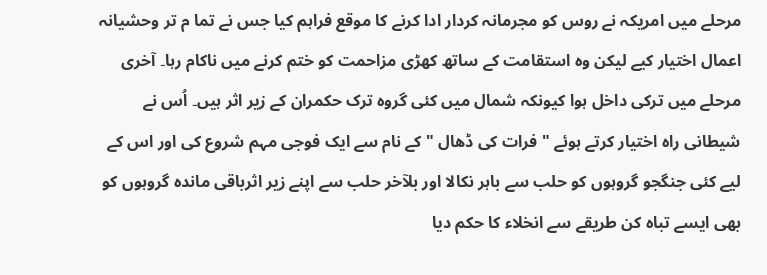مرحلے میں امریکہ نے روس کو مجرمانہ کردار ادا کرنے کا موقع فراہم کیا جس نے تما م تر وحشیانہ اعمال اختیار کیے لیکن وہ استقامت کے ساتھ کھڑی مزاحمت کو ختم کرنے میں ناکام رہا۔ آخری مرحلے میں ترکی داخل ہوا کیونکہ شمال میں کئی گروہ ترک حکمران کے زیر اثر ہیں۔ اُس نے شیطانی راہ اختیار کرتے ہوئے "فرات کی ڈھال " کے نام سے ایک فوجی مہم شروع کی اور اس کے لیے کئی جنگجو گروہوں کو حلب سے باہر نکالا اور بلآخر حلب سے اپنے زیر اثرباقی ماندہ گروہوں کو بھی ایسے تباہ کن طریقے سے انخلاء کا حکم دیا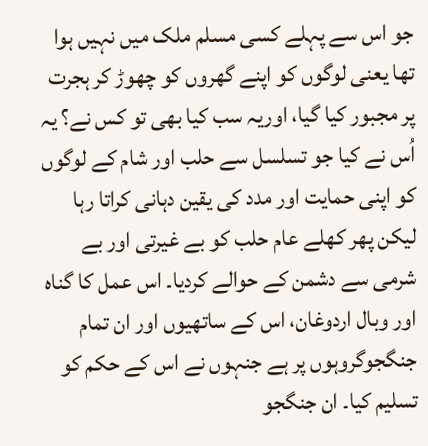جو اس سے پہلے کسی مسلم ملک میں نہیں ہوا تھا یعنی لوگوں کو اپنے گھروں کو چھوڑ کر ہجرت پر مجبور کیا گیا، اوریہ سب کیا بھی تو کس نے؟ یہ اُس نے کیا جو تسلسل سے حلب اور شام کے لوگوں کو اپنی حمایت اور مدد کی یقین دہانی کراتا رہا لیکن پھر کھلے عام حلب کو بے غیرتی اور بے شرمی سے دشمن کے حوالے کردیا۔ اس عمل کا گناہ اور وبال اردوغان، اس کے ساتھیوں اور ان تمام جنگجوگروہوں پر ہے جنہوں نے اس کے حکم کو تسلیم کیا۔ ان جنگجو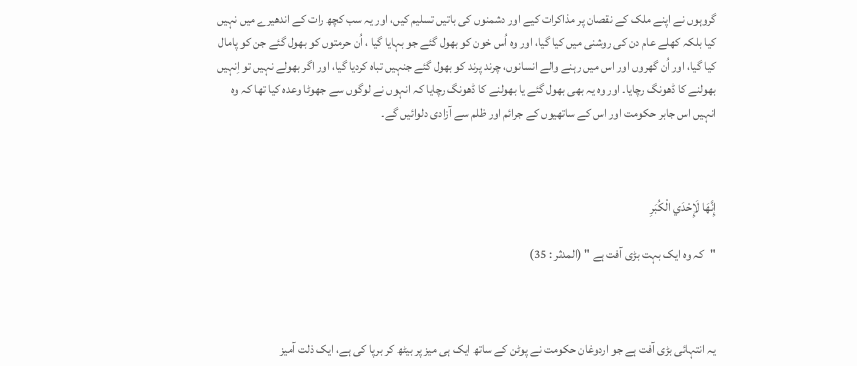گروہوں نے اپنے ملک کے نقصان پر مذاکرات کیے اور دشمنوں کی باتیں تسلیم کیں، اور یہ سب کچھ رات کے اندھیرے میں نہیں کیا بلکہ کھلے عام دن کی روشنی میں کیا گیا، اور وہ اُس خون کو بھول گئے جو بہایا گیا ، اُن حرمتوں کو بھول گئے جن کو پامال کیا گیا، اور اُن گھروں اور اس میں رہنے والے انسانوں، چرند پرند کو بھول گئے جنہیں تباہ کردیا گیا، اور اگر بھولے نہیں تو اِنہیں بھولنے کا ڈھونگ رچایا۔ اور وہ یہ بھی بھول گئے یا بھولنے کا ڈھونگ رچایا کہ انہوں نے لوگوں سے جھوٹا وعدہ کیا تھا کہ وہ انہیں اس جابر حکومت اور اس کے ساتھیوں کے جرائم اور ظلم سے آزادی دلوائیں گے۔



إِنَّهَا لَإِحْدَي الْكُبَرِ

"کہ وہ ایک بہت بڑی آفت ہے " (المدثر : 35)



یہ انتہائی بڑی آفت ہے جو اردوغان حکومت نے پوٹن کے ساتھ ایک ہی میز پر بیٹھ کر برپا کی ہے، ایک ذلت آمیز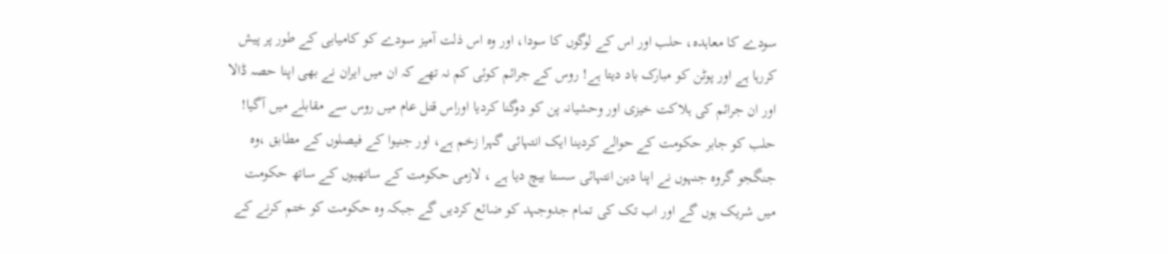سودے کا معاہدہ، حلب اور اس کے لوگوں کا سودا، اور وہ اس ذلت آمیز سودے کو کامیابی کے طور پر پیش کررہا ہے اور پوٹن کو مبارک باد دیتا ہے! روس کے جرائم کوئی کم نہ تھے کہ ان میں ایران نے بھی اپنا حصہ ڈالا اور ان جرائم کی ہلاکت خیزی اور وحشیانہ پن کو دوگنا کردیا اوراس قتل عام میں روس سے مقابلے میں آگیا! حلب کو جابر حکومت کے حوالے کردینا ایک انتہائی گہرا زخم ہے، اور جنیوا کے فیصلوں کے مطابق ،وہ جنگجو گروہ جنہوں نے اپنا دین انتہائی سستا بیچ دیا ہے ، لازمی حکومت کے ساتھیوں کے ساتھ حکومت میں شریک ہوں گے اور اب تک کی تمام جدوجہد کو ضائع کردیں گے جبکہ وہ حکومت کو ختم کرنے کے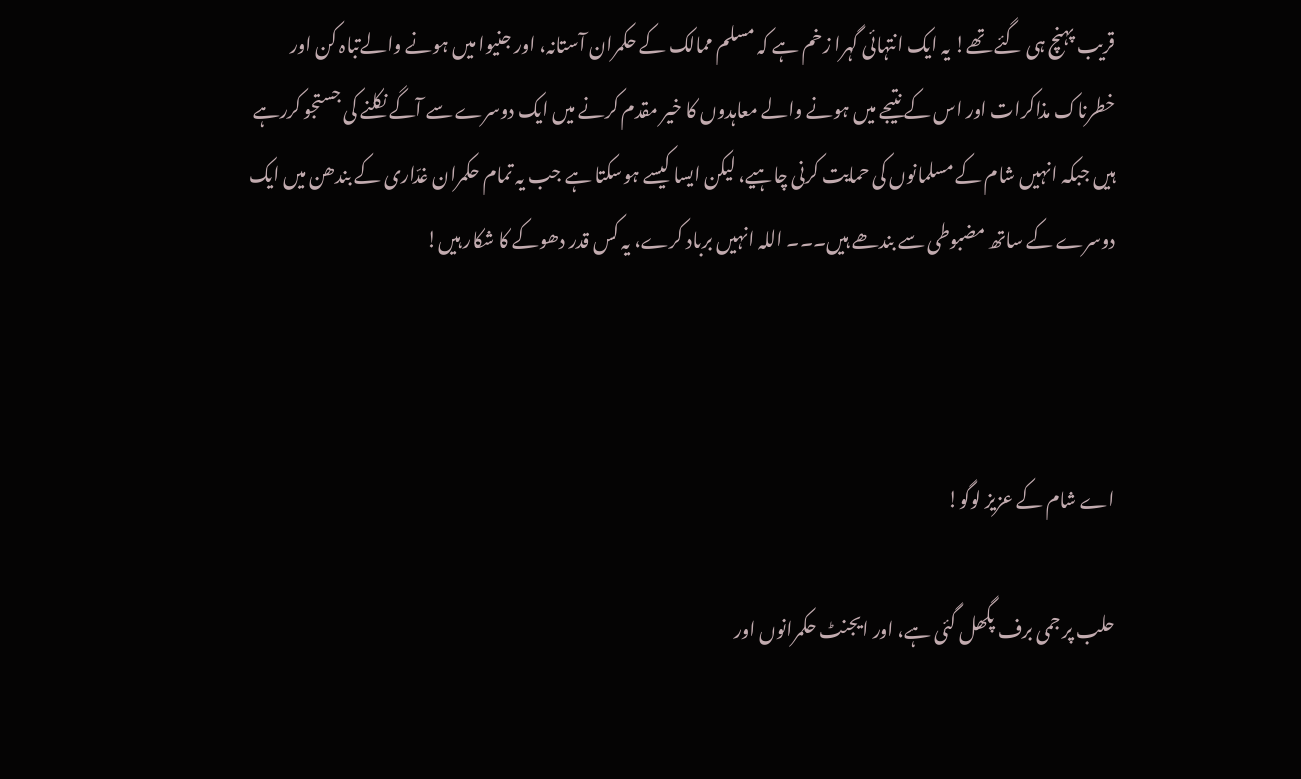قریب پہنچ ہی گئے تھے! یہ ایک انتہائی گہرا زخم ہے کہ مسلم ممالک کے حکمران آستانہ، اور جنیوا میں ہونے والےتباہ کن اور خطرناک مذاکرات اور اس کے نتیجے میں ہونے والے معاہدوں کا خیر مقدم کرنے میں ایک دوسرے سے آگے نکلنے کی جستجو کررہے ہیں جبکہ انہیں شام کے مسلمانوں کی حمایت کرنی چاہیے، لیکن ایسا کیسے ہوسکتا ہے جب یہ تمام حکمران غدّاری کے بندھن میں ایک دوسرے کے ساتھ مضبوطی سے بندھے ہیں۔۔۔ اللہ انہیں برباد کرے، یہ کس قدر دھوکے کا شکار ہیں!



اے شام کے عزیز لوگو!

حلب پر جمی برف پگھل گئی ہے، اور ایجنٹ حکمرانوں اور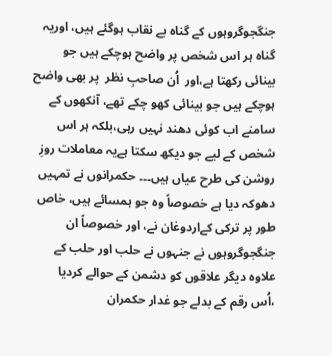جنگجوگروہوں کے گناہ بے نقاب ہوگئے ہیں، اوریہ گناہ ہر اس شخص پر واضح ہوچکے ہیں جو بینائی رکھتا ہے،اور  اُن صاحبِ نظر  پر بھی واضح ہوچکے ہیں جو بینائی کھو چکے تھے، آنکھوں کے سامنے اب کوئی دھند نہیں رہی،بلکہ ہر اس شخص کے لیے جو دیکھ سکتا ہےیہ معاملات روزِ روشن کی طرح عیاں ہیں۔۔۔ حکمرانوں نے تمہیں دھوکہ دیا ہے خصوصاً وہ جو ہمسائے ہیں، خاص طور پر ترکی کےاردوغان نے، اور خصوصاً ان جنگجوگروہوں نے جنہوں نے حلب اور حلب کے علاوہ دیگر علاقوں کو دشمن کے حوالے کردیا ،اُس رقم کے بدلے جو غدار حکمران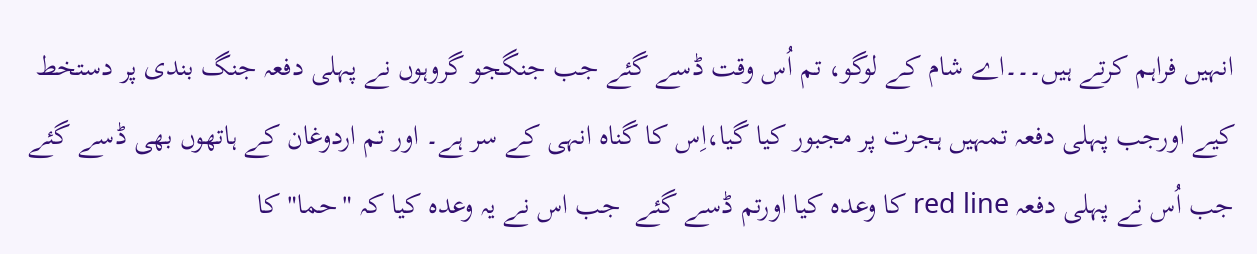انہیں فراہم کرتے ہیں۔۔۔اے شام کے لوگو، تم اُس وقت ڈسے گئے جب جنگجو گروہوں نے پہلی دفعہ جنگ بندی پر دستخط کیے اورجب پہلی دفعہ تمہیں ہجرت پر مجبور کیا گیا،اِس کا گناہ انہی کے سر ہے۔ اور تم اردوغان کے ہاتھوں بھی ڈسے گئے جب اُس نے پہلی دفعہ red line کا وعدہ کیا اورتم ڈسے گئے  جب اس نے یہ وعدہ کیا کہ "حما" کا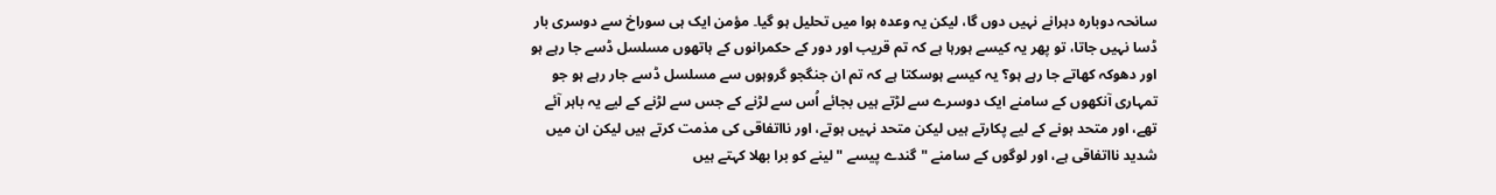سانحہ دوبارہ دہرانے نہیں دوں گا، لیکن یہ وعدہ ہوا میں تحلیل ہو گیا۔ مؤمن ایک ہی سوراخ سے دوسری بار ڈسا نہیں جاتا، تو پھر یہ کیسے ہورہا ہے کہ تم قریب اور دور کے حکمرانوں کے ہاتھوں مسلسل ڈسے جا رہے ہو اور دھوکہ کھاتے جا رہے ہو؟ یہ کیسے ہوسکتا ہے کہ تم ان جنگجو گروہوں سے مسلسل ڈسے جار رہے ہو جو تمہاری آنکھوں کے سامنے ایک دوسرے سے لڑتے ہیں بجائے اُس سے لڑنے کے جس سے لڑنے کے لیے یہ باہر آئے تھے، اور متحد ہونے کے لیے پکارتے ہیں لیکن متحد نہیں ہوتے، اور نااتفاقی کی مذمت کرتے ہیں لیکن ان میں شدید نااتفاقی ہے، اور لوگوں کے سامنے "گندے پیسے " لینے کو برا بھلا کہتے ہیں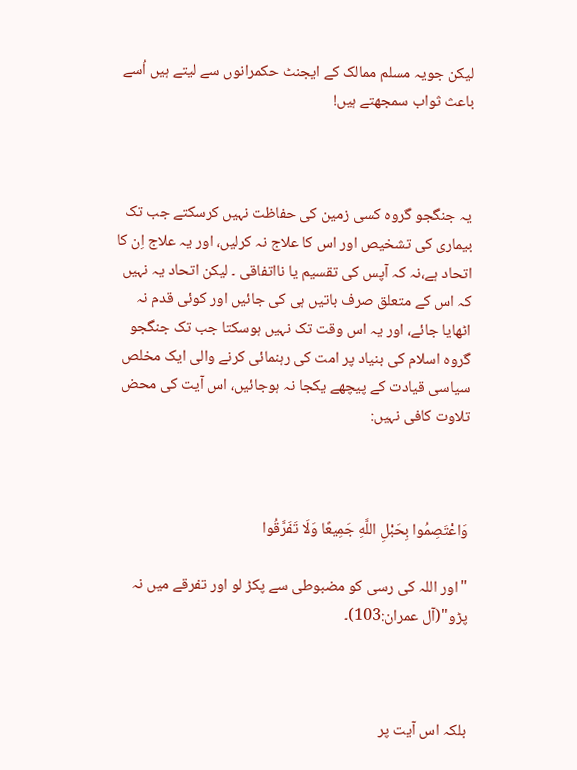لیکن جویہ مسلم ممالک کے ایجنٹ حکمرانوں سے لیتے ہیں اُسے باعث ثواب سمجھتے ہیں!



یہ جنگجو گروہ کسی زمین کی حفاظت نہیں کرسکتے جب تک بیماری کی تشخیص اور اس کا علاج نہ کرلیں، اور یہ علاج اِن کا اتحاد ہے،نہ کہ آپس کی تقسیم یا نااتفاقی ۔ لیکن اتحاد یہ نہیں کہ اس کے متعلق صرف باتیں ہی کی جائیں اور کوئی قدم نہ اٹھایا جائے، اور یہ اس وقت تک نہیں ہوسکتا جب تک جنگجو گروہ اسلام کی بنیاد پر امت کی رہنمائی کرنے والی ایک مخلص سیاسی قیادت کے پیچھے یکجا نہ ہوجائیں، اس آیت کی محض تلاوت کافی نہیں:



وَاعْتَصِمُوا بِحَبْلِ اللَّهِ جَمِيعًا وَلَا تَفَرَّقُوا

"اور اللہ کی رسی کو مضبوطی سے پکڑ لو اور تفرقے میں نہ پڑو"(آل عمران:103)۔



بلکہ اس آیت پر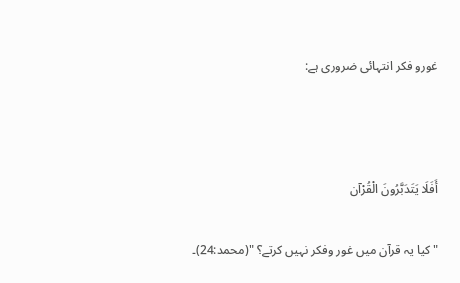غورو فکر انتہائی ضروری ہے:



أَفَلَا يَتَدَبَّرُونَ الْقُرْآن

"کیا یہ قرآن میں غور وفکر نہیں کرتے؟ "(محمد:24)۔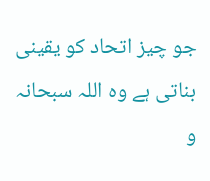جو چیز اتحاد کو یقینی بناتی ہے وہ اللہ سبحانہ و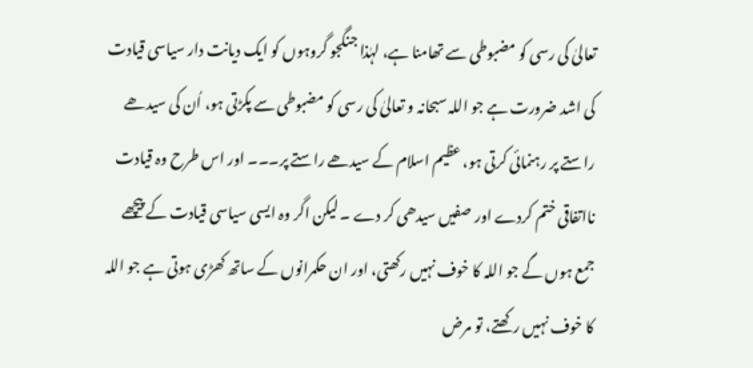تعالیٰ کی رسی کو مضبوطی سے تھامنا ہے، لہٰذا جنگجو گروہوں کو ایک دیانت دار سیاسی قیادت کی اشد ضرورت ہے جو اللہ سبحانہ و تعالیٰ کی رسی کو مضبوطی سے پکڑتی ہو، اُن کی سیدھے راستے پر رہنمائی کرتی ہو، عظیم اسلام کے سیدھے راستے پر۔۔۔ اور اس طرح وہ قیادت نااتفاقی ختم کردے اور صفیں سیدھی کر دے ۔ لیکن اگر وہ ایسی سیاسی قیادت کے پیچھے جمع ہوں گے جو اللہ کا خوف نہیں رکھتی، اور ان حکمرانوں کے ساتھ کھڑی ہوتی ہے جو اللہ کا خوف نہیں رکھتے، تو مرض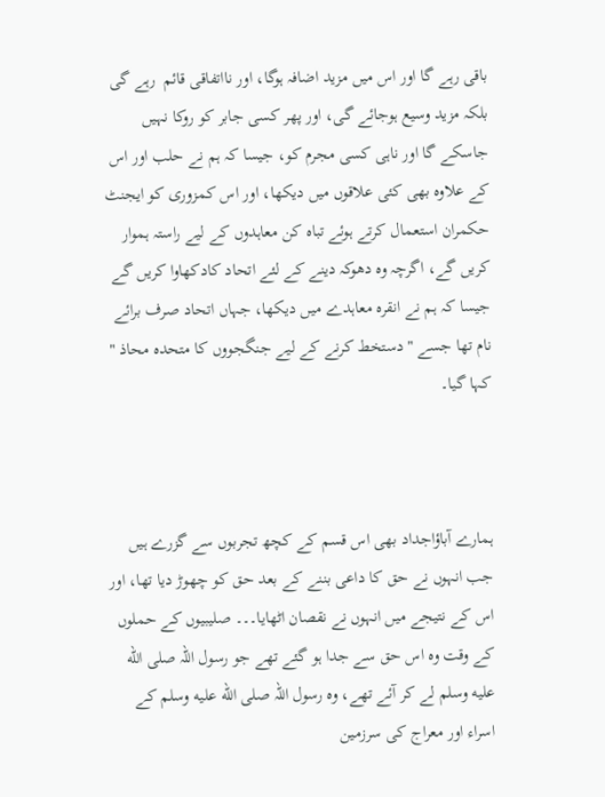باقی رہے گا اور اس میں مزید اضافہ ہوگا، اور نااتفاقی قائم  رہے گی بلکہ مزید وسیع ہوجائے گی، اور پھر کسی جابر کو روکا نہیں جاسکے گا اور ناہی کسی مجرم کو، جیسا کہ ہم نے حلب اور اس کے علاوہ بھی کئی علاقوں میں دیکھا، اور اس کمزوری کو ایجنٹ حکمران استعمال کرتے ہوئے تباہ کن معاہدوں کے لیے راستہ ہموار کریں گے، اگرچہ وہ دھوکہ دینے کے لئے اتحاد کادکھاوا کریں گے جیسا کہ ہم نے انقرہ معاہدے میں دیکھا، جہاں اتحاد صرف برائے نام تھا جسے "دستخط کرنے کے لیے جنگجووں کا متحدہ محاذ " کہا گیا۔



ہمارے آباؤاجداد بھی اس قسم کے کچھ تجربوں سے گزرے ہیں جب انہوں نے حق کا داعی بننے کے بعد حق کو چھوڑ دیا تھا، اور اس کے نتیجے میں انہوں نے نقصان اٹھایا۔۔۔ صلیبیوں کے حملوں کے وقت وہ اس حق سے جدا ہو گئے تھے جو رسول اللہ صلى الله عليه وسلم لے کر آئے تھے، وہ رسول اللہ صلى الله عليه وسلم کے اسراء اور معراج کی سرزمین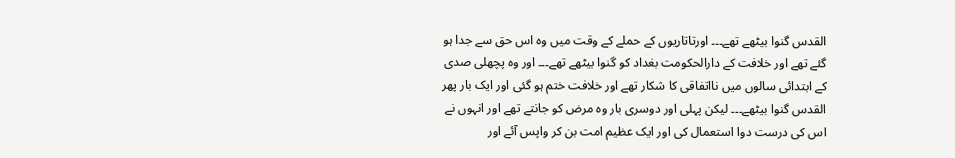القدس گنوا بیٹھے تھے۔۔۔ اورتاتاریوں کے حملے کے وقت میں وہ اس حق سے جدا ہو گئے تھے اور خلافت کے دارالحکومت بغداد کو گنوا بیٹھے تھے۔۔۔ اور وہ پچھلی صدی کے ابتدائی سالوں میں نااتفاقی کا شکار تھے اور خلافت ختم ہو گئی اور ایک بار پھر القدس گنوا بیٹھے۔۔۔ لیکن پہلی اور دوسری بار وہ مرض کو جانتے تھے اور انہوں نے اس کی درست دوا استعمال کی اور ایک عظیم امت بن کر واپس آئے اور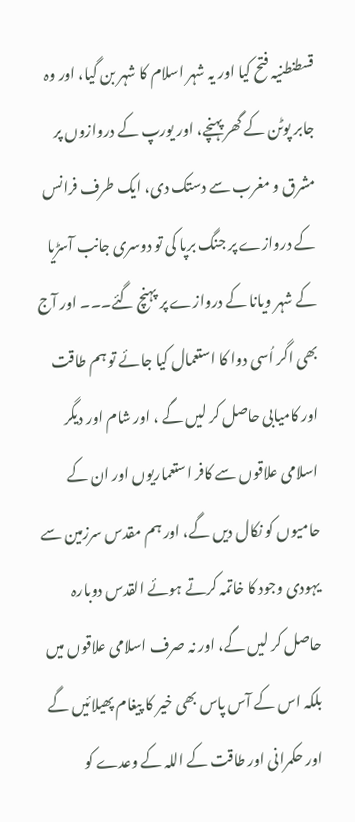قسطنطنیہ فتح کیا اور یہ شہر اسلام کا شہر بن گیا، اور وہ جابر پوٹن کے گھر پہنچے، اور یورپ کے دروازوں پر مشرق و مغرب سے دستک دی، ایک طرف فرانس کے دروازے پر جنگ برپا کی تو دوسری جانب آسڑیا کے شہر ویانا کے دروازے پر پہنچ گئے۔۔۔ اور آج بھی اگر اُسی دوا کا استعمال کیا جائے تو ہم طاقت اور کامیابی حاصل کر لیں گے ، اور شام اور دیگر اسلامی علاقوں سے کافر استعماریوں اور ان کے حامیوں کو نکال دیں گے، اور ہم مقدس سرزمین سے یہودی وجود کا خاتمہ کرتے ہوئے القدس دوبارہ حاصل کر لیں گے، اور نہ صرف اسلامی علاقوں میں بلکہ اس کے آس پاس بھی خیر کا پیغام پھیلائیں گے اور حکمرانی اور طاقت کے اللہ کے وعدے کو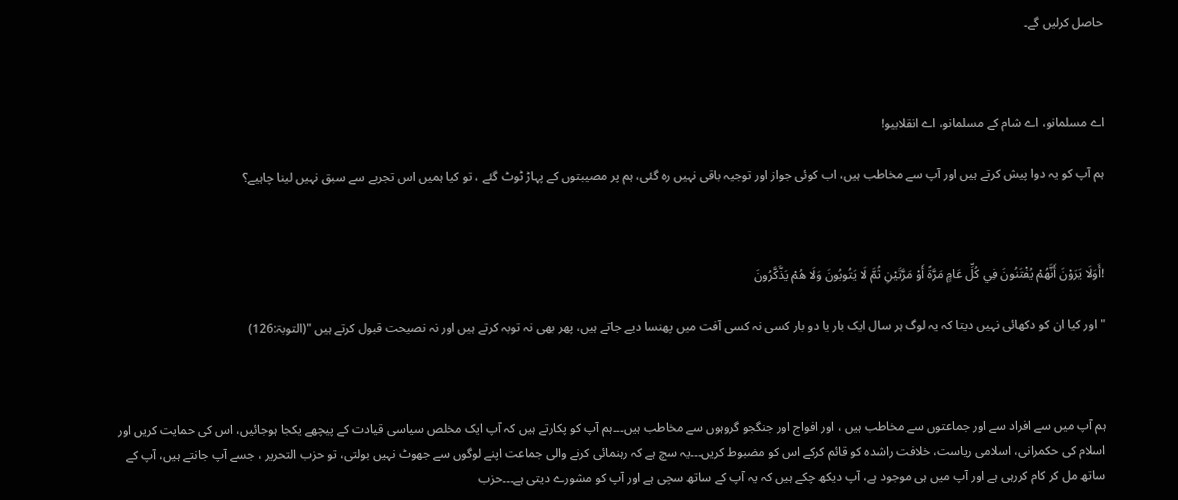حاصل کرلیں گے۔



اے مسلمانو، اے شام کے مسلمانو، اے انقلابیو!

ہم آپ کو یہ دوا پیش کرتے ہیں اور آپ سے مخاطب ہیں، اب کوئی جواز اور توجیہ باقی نہیں رہ گئی، ہم پر مصیبتوں کے پہاڑ ٹوٹ گئے ، تو کیا ہمیں اس تجربے سے سبق نہیں لینا چاہیے؟



!أَوَلَا يَرَوْنَ أَنَّهُمْ يُفْتَنُونَ فِي كُلِّ عَامٍ مَرَّةً أَوْ مَرَّتَيْنِ ثُمَّ لَا يَتُوبُونَ وَلَا هُمْ يَذَّكَّرُونَ

"اور کیا ان کو دکھائی نہیں دیتا کہ یہ لوگ ہر سال ایک بار یا دو بار کسی نہ کسی آفت میں پھنسا دیے جاتے ہیں، پھر بھی نہ توبہ کرتے ہیں اور نہ نصیحت قبول کرتے ہیں "(التوبۃ:126)



ہم آپ میں سے افراد سے اور جماعتوں سے مخاطب ہیں ، اور افواج اور جنگجو گروہوں سے مخاطب ہیں۔۔۔ہم آپ کو پکارتے ہیں کہ آپ ایک مخلص سیاسی قیادت کے پیچھے یکجا ہوجائیں، اس کی حمایت کریں اور اسلام کی حکمرانی، اسلامی ریاست، خلافت راشدہ کو قائم کرکے اس کو مضبوط کریں۔۔۔یہ سچ ہے کہ رہنمائی کرنے والی جماعت اپنے لوگوں سے جھوٹ نہیں بولتی، تو حزب التحریر ، جسے آپ جانتے ہیں، آپ کے ساتھ مل کر کام کررہی ہے اور آپ میں ہی موجود ہے، آپ دیکھ چکے ہیں کہ یہ آپ کے ساتھ سچی ہے اور آپ کو مشورے دیتی ہے۔۔۔حزب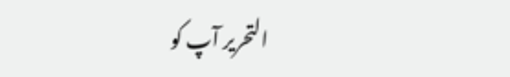التحریر آپ کو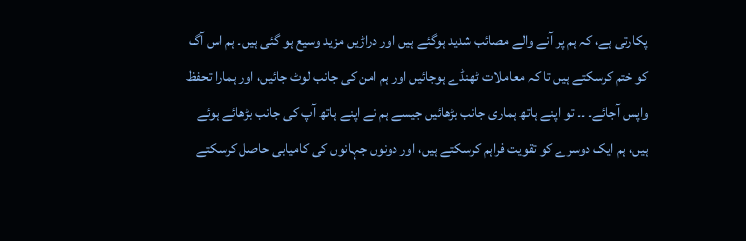پکارتی ہے، کہ ہم پر آنے والے مصائب شدید ہوگئے ہیں اور دراڑیں مزید وسیع ہو گئی ہیں۔ ہم اس آگ کو ختم کرسکتے ہیں تا کہ معاملات ٹھنڈے ہوجائیں اور ہم امن کی جانب لوٹ جائیں، اور ہمارا تحفظ واپس آجائے۔ ۔۔ تو اپنے ہاتھ ہماری جانب بڑھائیں جیسے ہم نے اپنے ہاتھ آپ کی جانب بڑھائے ہوئے ہیں، ہم ایک دوسرے کو تقویت فراہم کرسکتے ہیں، اور دونوں جہانوں کی کامیابی حاصل کرسکتے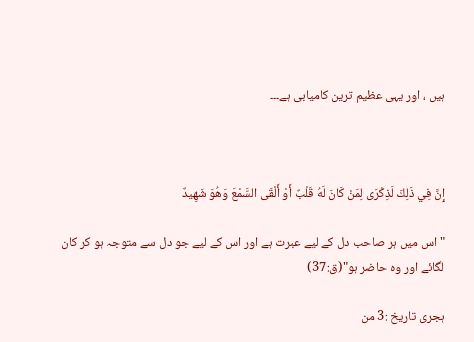ہیں ، اور یہی عظیم ترین کامیابی ہے۔۔۔



إِنَّ فِي ذَلِكَ لَذِكْرَى لِمَنْ كَانَ لَهُ قَلْبٌ أَوْ أَلْقَى السَّمْعَ وَهُوَ شَهِيدٌ

"اس میں ہر صاحب دل کے لیے عبرت ہے اور اس کے لیے جو دل سے متوجہ ہو کر کان لگائے اور وہ حاضر ہو"(ق:37)

ہجری تاریخ :3 من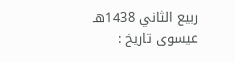ربيع الثاني 1438هـ
عیسوی تاریخ :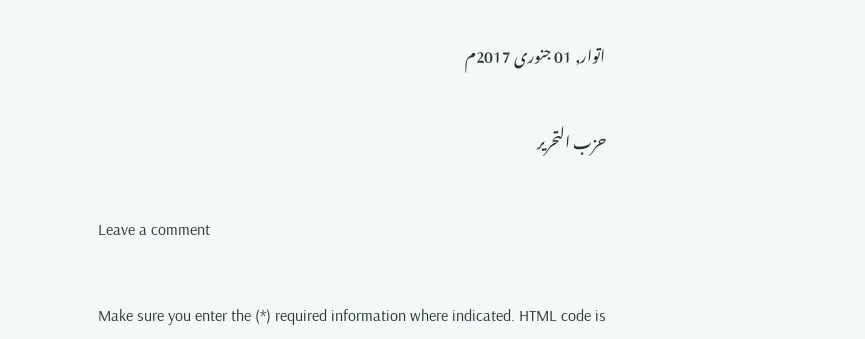اتوار, 01 جنوری 2017م

حزب التحرير

Leave a comment

Make sure you enter the (*) required information where indicated. HTML code is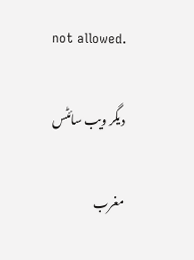not allowed.

دیگر ویب سائٹس

مغرب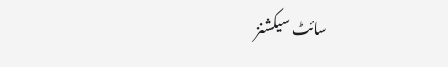سائٹ سیکشنز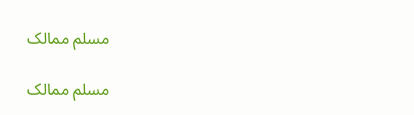مسلم ممالک

مسلم ممالک